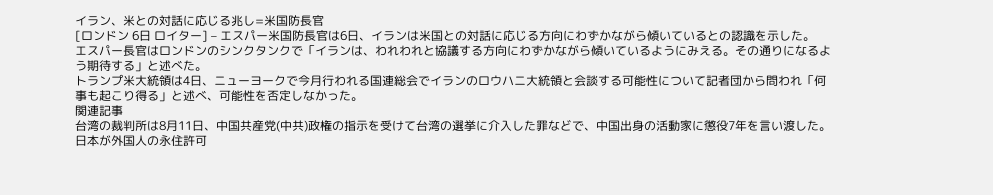イラン、米との対話に応じる兆し=米国防長官
[ロンドン 6日 ロイター] – エスパー米国防長官は6日、イランは米国との対話に応じる方向にわずかながら傾いているとの認識を示した。
エスパー長官はロンドンのシンクタンクで「イランは、われわれと協議する方向にわずかながら傾いているようにみえる。その通りになるよう期待する」と述べた。
トランプ米大統領は4日、ニューヨークで今月行われる国連総会でイランのロウハニ大統領と会談する可能性について記者団から問われ「何事も起こり得る」と述べ、可能性を否定しなかった。
関連記事
台湾の裁判所は8月11日、中国共産党(中共)政権の指示を受けて台湾の選挙に介入した罪などで、中国出身の活動家に懲役7年を言い渡した。
日本が外国人の永住許可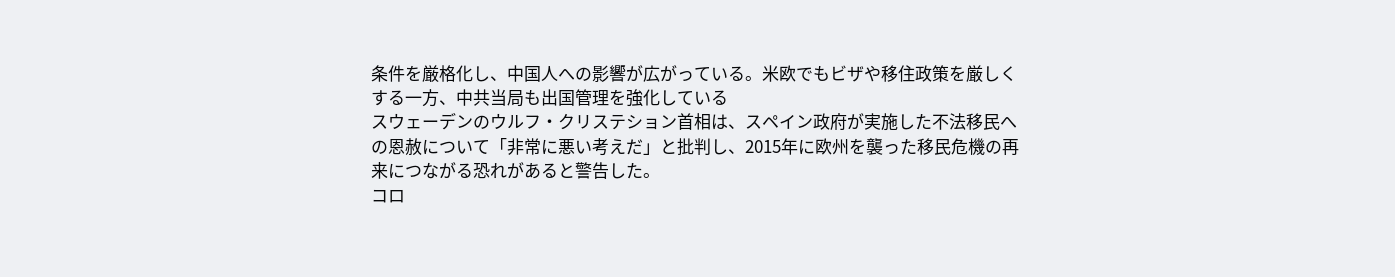条件を厳格化し、中国人への影響が広がっている。米欧でもビザや移住政策を厳しくする一方、中共当局も出国管理を強化している
スウェーデンのウルフ・クリステション首相は、スペイン政府が実施した不法移民への恩赦について「非常に悪い考えだ」と批判し、2015年に欧州を襲った移民危機の再来につながる恐れがあると警告した。
コロ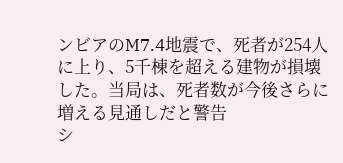ンビアのM7.4地震で、死者が254人に上り、5千棟を超える建物が損壊した。当局は、死者数が今後さらに増える見通しだと警告
シ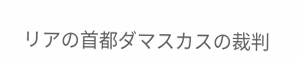リアの首都ダマスカスの裁判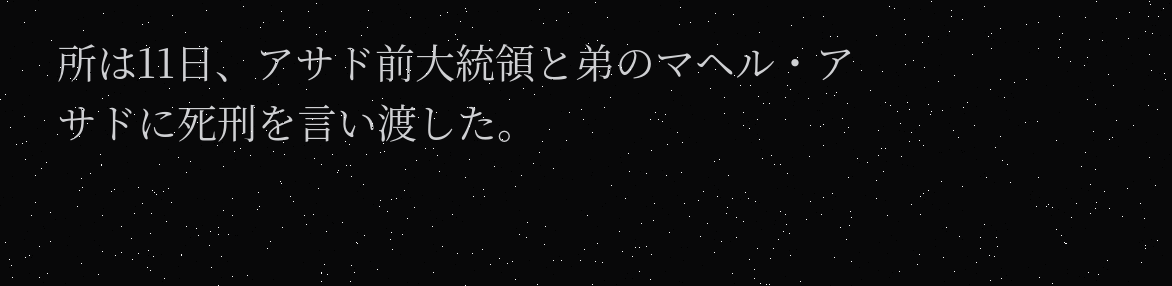所は11日、アサド前大統領と弟のマヘル・アサドに死刑を言い渡した。